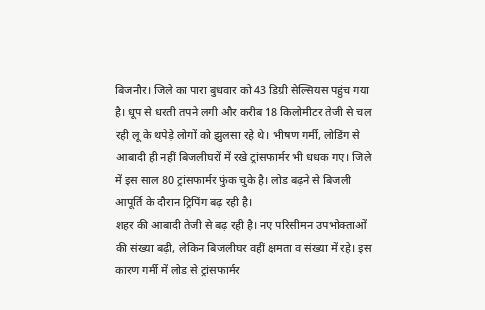बिजनौर। जिले का पारा बुधवार को 43 डिग्री सेल्सियस पहुंच गया है। धूप से धरती तपने लगी और करीब 18 किलोमीटर तेजी से चल रही लू के थपेड़े लोगों को झुलसा रहे थे। भीषण गर्मी, लोडिंग से आबादी ही नहीं बिजलीघरों में रखे ट्रांसफार्मर भी धधक गए। जिले में इस साल 80 ट्रांसफार्मर फुंक चुके है। लोड बढ़ने से बिजली आपूर्ति के दौरान ट्रिपिंग बढ़ रही है।
शहर की आबादी तेजी से बढ़ रही है। नए परिसीमन उपभोक्ताओं की संख्या बढ़ी, लेकिन बिजलीघर वहीं क्षमता व संख्या में रहे। इस कारण गर्मी में लोड से ट्रांसफार्मर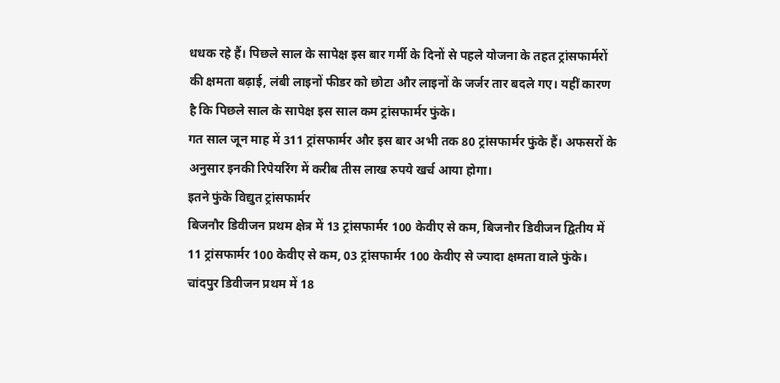धधक रहे हैं। पिछले साल के सापेक्ष इस बार गर्मी के दिनों से पहले योजना के तहत ट्रांसफार्मरों की क्षमता बढ़ाई, लंबी लाइनों फीडर को छोटा और लाइनों के जर्जर तार बदले गए। यहीं कारण है कि पिछले साल के सापेक्ष इस साल कम ट्रांसफार्मर फुंके।
गत साल जून माह में 311 ट्रांसफार्मर और इस बार अभी तक 80 ट्रांसफार्मर फुंके हैं। अफसरों के अनुसार इनकी रिपेयरिंग में करीब तीस लाख रुपये खर्च आया होगा।
इतने फुंके विद्युत ट्रांसफार्मर
बिजनौर डिवीजन प्रथम क्षेत्र में 13 ट्रांसफार्मर 100 केवीए से कम, बिजनौर डिवीजन द्वितीय में 11 ट्रांसफार्मर 100 केवीए से कम, 03 ट्रांसफार्मर 100 केवीए से ज्यादा क्षमता वाले फुंके। चांदपुर डिवीजन प्रथम में 18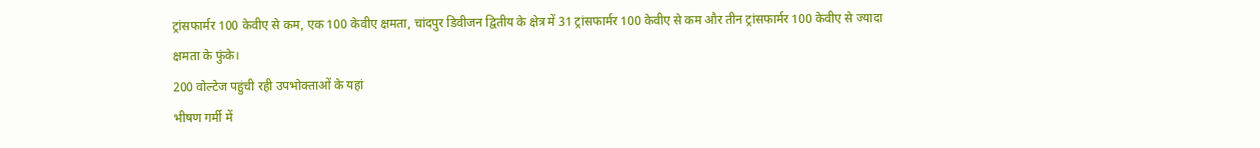ट्रांसफार्मर 100 केवीए से कम, एक 100 केवीए क्षमता, चांदपुर डिवीजन द्वितीय के क्षेत्र में 31 ट्रांसफार्मर 100 केवीए से कम और तीन ट्रांसफार्मर 100 केवीए से ज्यादा क्षमता के फुंके।
200 वोल्टेज पहुंची रही उपभोक्ताओं के यहां
भीषण गर्मी में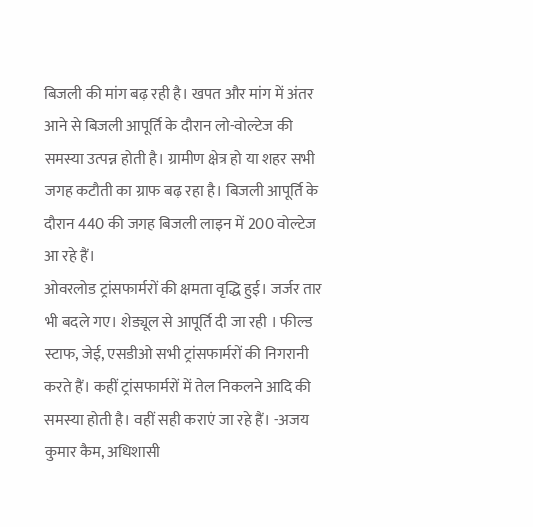बिजली की मांग बढ़ रही है। खपत और मांग में अंतर आने से बिजली आपूर्ति के दौरान लो-वोल्टेज की समस्या उत्पन्न होती है। ग्रामीण क्षेत्र हो या शहर सभी जगह कटौती का ग्राफ बढ़ रहा है। बिजली आपूर्ति के दौरान 440 की जगह बिजली लाइन में 200 वोल्टेज आ रहे हैं।
ओवरलोड ट्रांसफार्मरों की क्षमता वृद्धि हुई। जर्जर तार भी बदले गए। शेड्यूल से आपूर्ति दी जा रही । फील्ड स्टाफ, जेई, एसडीओ सभी ट्रांसफार्मरों की निगरानी करते हैं। कहीं ट्रांसफार्मरों में तेल निकलने आदि की समस्या होती है। वहीं सही कराएं जा रहे हैं। -अजय कुमार कैम, अधिशासी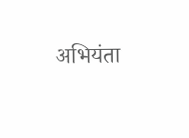अभियंता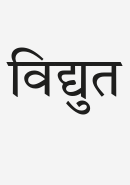विद्युत